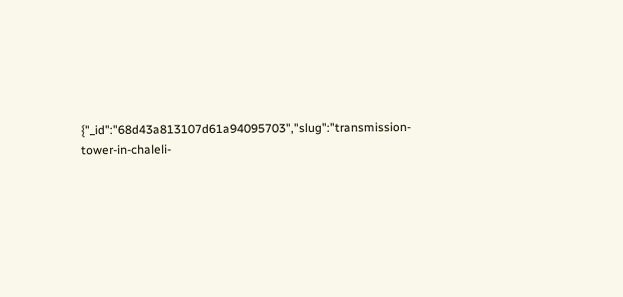{"_id":"68d43a813107d61a94095703","slug":"transmission-tower-in-chaleli-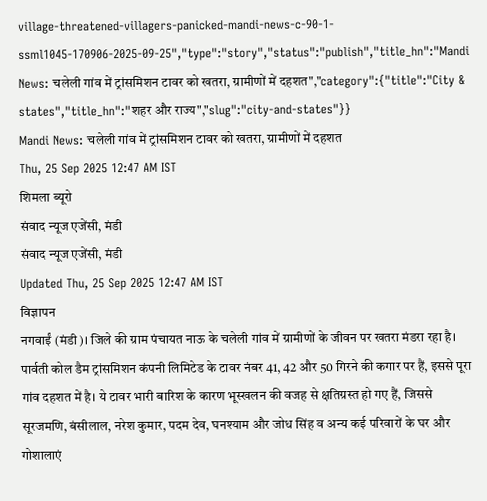village-threatened-villagers-panicked-mandi-news-c-90-1-ssml1045-170906-2025-09-25","type":"story","status":"publish","title_hn":"Mandi News: चलेली गांव में ट्रांसमिशन टावर को खतरा, ग्रामीणों में दहशत","category":{"title":"City & states","title_hn":"शहर और राज्य","slug":"city-and-states"}}
Mandi News: चलेली गांव में ट्रांसमिशन टावर को खतरा, ग्रामीणों में दहशत
Thu, 25 Sep 2025 12:47 AM IST
शिमला ब्यूरो
संवाद न्यूज एजेंसी, मंडी
संवाद न्यूज एजेंसी, मंडी
Updated Thu, 25 Sep 2025 12:47 AM IST
विज्ञापन
नगवाईं (मंडी)। जिले की ग्राम पंचायत नाऊ के चलेली गांव में ग्रामीणों के जीवन पर खतरा मंडरा रहा है। पार्वती कोल डैम ट्रांसमिशन कंपनी लिमिटेड के टावर नंबर 41, 42 और 50 गिरने की कगार पर हैं, इससे पूरा गांव दहशत में है। ये टावर भारी बारिश के कारण भूस्खलन की वजह से क्षतिग्रस्त हो गए हैं, जिससे सूरजमणि, बंसीलाल, नरेश कुमार, पदम देव, घनश्याम और जोध सिंह व अन्य कई परिवारों के घर और गोशालाएं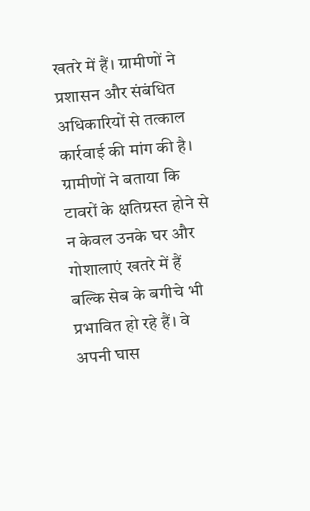खतरे में हैं। ग्रामीणों ने प्रशासन और संबंधित अधिकारियों से तत्काल कार्रवाई की मांग की है।
ग्रामीणों ने बताया कि टावरों के क्षतिग्रस्त होने से न केवल उनके घर और गोशालाएं खतरे में हैं बल्कि सेब के बगीचे भी प्रभावित हो रहे हैं। वे अपनी घास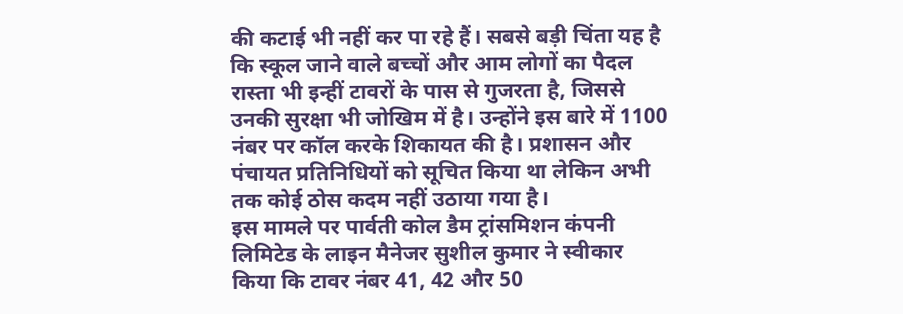की कटाई भी नहीं कर पा रहे हैं। सबसे बड़ी चिंता यह है कि स्कूल जाने वाले बच्चों और आम लोगों का पैदल रास्ता भी इन्हीं टावरों के पास से गुजरता है, जिससे उनकी सुरक्षा भी जोखिम में है। उन्होंने इस बारे में 1100 नंबर पर कॉल करके शिकायत की है। प्रशासन और पंचायत प्रतिनिधियों को सूचित किया था लेकिन अभी तक कोई ठोस कदम नहीं उठाया गया है।
इस मामले पर पार्वती कोल डैम ट्रांसमिशन कंपनी लिमिटेड के लाइन मैनेजर सुशील कुमार ने स्वीकार किया कि टावर नंबर 41, 42 और 50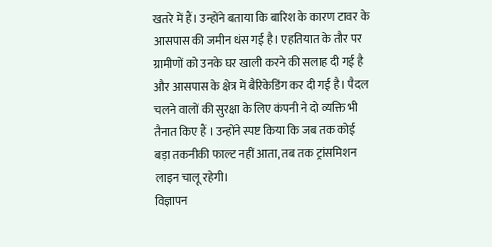खतरे में हैं। उन्होंने बताया कि बारिश के कारण टावर के आसपास की जमीन धंस गई है। एहतियात के तौर पर ग्रामीणों को उनके घर खाली करने की सलाह दी गई है और आसपास के क्षेत्र में बैरिकेडिंग कर दी गई है। पैदल चलने वालों की सुरक्षा के लिए कंपनी ने दो व्यक्ति भी तैनात किए हैं । उन्होंने स्पष्ट किया कि जब तक कोई बड़ा तकनीकी फाल्ट नहीं आता, तब तक ट्रांसमिशन लाइन चालू रहेगी।
विज्ञापन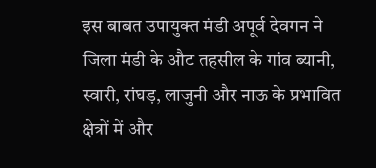इस बाबत उपायुक्त मंडी अपूर्व देवगन ने जिला मंडी के औट तहसील के गांव ब्यानी, स्वारी, रांघड़, लाजुनी और नाऊ के प्रभावित क्षेत्रों में और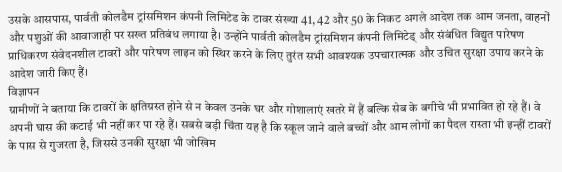उसके आसपास, पार्वती कोलडैम ट्रांसमिशन कंपनी लिमिटेड के टावर संख्या 41, 42 और 50 के निकट अगले आदेश तक आम जनता, वाहनों और पशुओं की आवाजाही पर सख्त प्रतिबंध लगाया है। उन्होंने पार्वती कोलडैम ट्रांसमिशन कंपनी लिमिटेड् और संबंधित विद्युत पारेषण प्राधिकरण संवेदनशील टावरों और पारेषण लाइन को स्थिर करने के लिए तुरंत सभी आवश्यक उपचारात्मक और उचित सुरक्षा उपाय करने के आदेश जारी किए हैं।
विज्ञापन
ग्रामीणों ने बताया कि टावरों के क्षतिग्रस्त होने से न केवल उनके घर और गोशालाएं खतरे में हैं बल्कि सेब के बगीचे भी प्रभावित हो रहे हैं। वे अपनी घास की कटाई भी नहीं कर पा रहे हैं। सबसे बड़ी चिंता यह है कि स्कूल जाने वाले बच्चों और आम लोगों का पैदल रास्ता भी इन्हीं टावरों के पास से गुजरता है, जिससे उनकी सुरक्षा भी जोखिम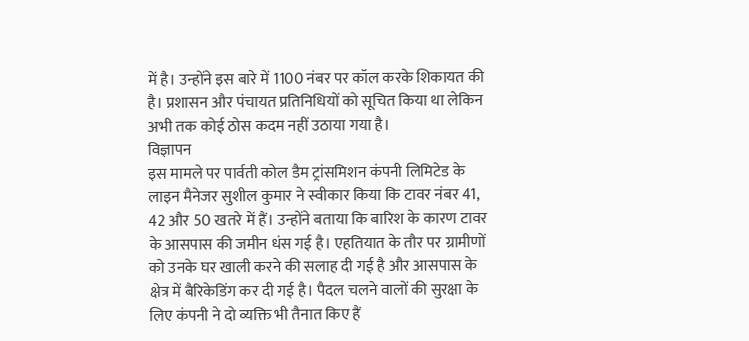में है। उन्होंने इस बारे में 1100 नंबर पर कॉल करके शिकायत की है। प्रशासन और पंचायत प्रतिनिधियों को सूचित किया था लेकिन अभी तक कोई ठोस कदम नहीं उठाया गया है।
विज्ञापन
इस मामले पर पार्वती कोल डैम ट्रांसमिशन कंपनी लिमिटेड के लाइन मैनेजर सुशील कुमार ने स्वीकार किया कि टावर नंबर 41, 42 और 50 खतरे में हैं। उन्होंने बताया कि बारिश के कारण टावर के आसपास की जमीन धंस गई है। एहतियात के तौर पर ग्रामीणों को उनके घर खाली करने की सलाह दी गई है और आसपास के क्षेत्र में बैरिकेडिंग कर दी गई है। पैदल चलने वालों की सुरक्षा के लिए कंपनी ने दो व्यक्ति भी तैनात किए हैं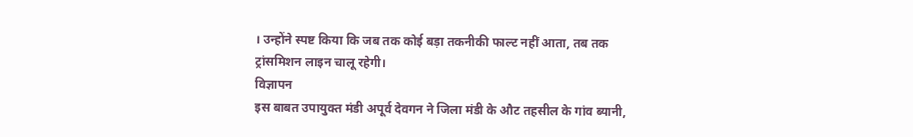। उन्होंने स्पष्ट किया कि जब तक कोई बड़ा तकनीकी फाल्ट नहीं आता, तब तक ट्रांसमिशन लाइन चालू रहेगी।
विज्ञापन
इस बाबत उपायुक्त मंडी अपूर्व देवगन ने जिला मंडी के औट तहसील के गांव ब्यानी,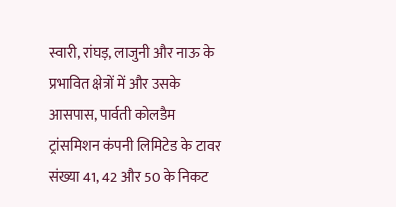स्वारी, रांघड़, लाजुनी और नाऊ के प्रभावित क्षेत्रों में और उसके आसपास, पार्वती कोलडैम ट्रांसमिशन कंपनी लिमिटेड के टावर संख्या 41, 42 और 50 के निकट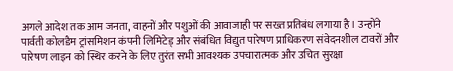अगले आदेश तक आम जनता, वाहनों और पशुओं की आवाजाही पर सख्त प्रतिबंध लगाया है। उन्होंने पार्वती कोलडैम ट्रांसमिशन कंपनी लिमिटेड् और संबंधित विद्युत पारेषण प्राधिकरण संवेदनशील टावरों और पारेषण लाइन को स्थिर करने के लिए तुरंत सभी आवश्यक उपचारात्मक और उचित सुरक्षा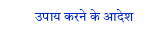उपाय करने के आदेश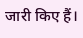जारी किए हैं।